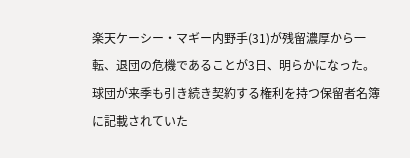楽天ケーシー・マギー内野手(31)が残留濃厚から一転、退団の危機であることが3日、明らかになった。球団が来季も引き続き契約する権利を持つ保留者名簿に記載されていた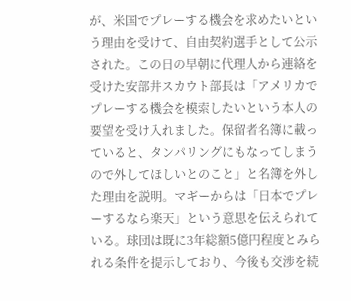が、米国でプレーする機会を求めたいという理由を受けて、自由契約選手として公示された。この日の早朝に代理人から連絡を受けた安部井スカウト部長は「アメリカでプレーする機会を模索したいという本人の要望を受け入れました。保留者名簿に載っていると、タンパリングにもなってしまうので外してほしいとのこと」と名簿を外した理由を説明。マギーからは「日本でプレーするなら楽天」という意思を伝えられている。球団は既に3年総額5億円程度とみられる条件を提示しており、今後も交渉を続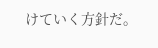けていく方針だ。